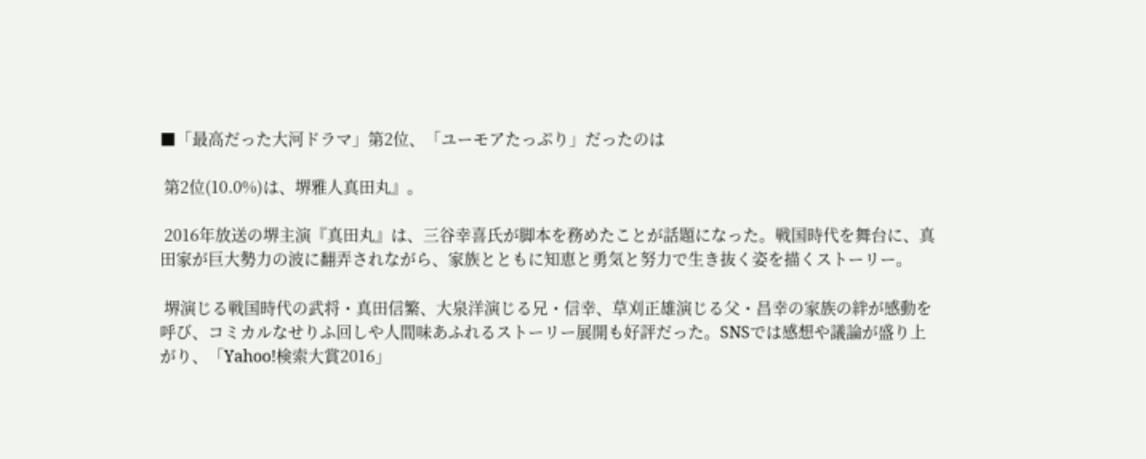■「最高だった大河ドラマ」第2位、「ユーモアたっぷり」だったのは

 第2位(10.0%)は、堺雅人真田丸』。

 2016年放送の堺主演『真田丸』は、三谷幸喜氏が脚本を務めたことが話題になった。戦国時代を舞台に、真田家が巨大勢力の波に翻弄されながら、家族とともに知恵と勇気と努力で生き抜く姿を描くストーリー。

 堺演じる戦国時代の武将・真田信繁、大泉洋演じる兄・信幸、草刈正雄演じる父・昌幸の家族の絆が感動を呼び、コミカルなせりふ回しや人間味あふれるストーリー展開も好評だった。SNSでは感想や議論が盛り上がり、「Yahoo!検索大賞2016」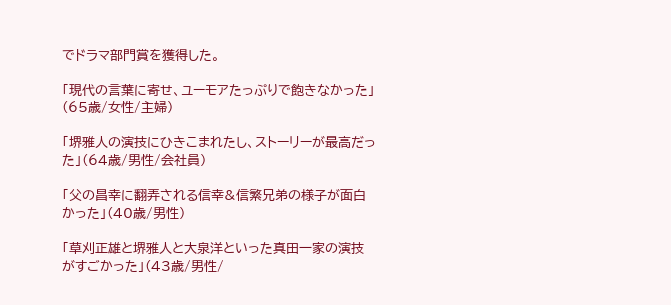でドラマ部門賞を獲得した。

「現代の言葉に寄せ、ユーモアたっぷりで飽きなかった」(65歳/女性/主婦)

「堺雅人の演技にひきこまれたし、ストーリーが最高だった」(64歳/男性/会社員)

「父の昌幸に翻弄される信幸&信繁兄弟の様子が面白かった」(40歳/男性)

「草刈正雄と堺雅人と大泉洋といった真田一家の演技がすごかった」(43歳/男性/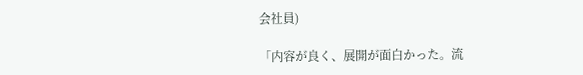会社員)

「内容が良く、展開が面白かった。流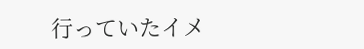行っていたイメ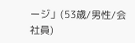ージ」(53歳/男性/会社員)